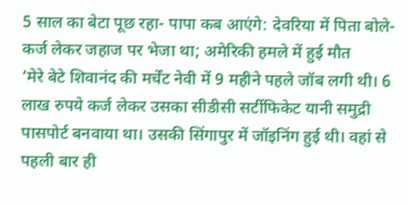5 साल का बेटा पूछ रहा- पापा कब आएंगे: देवरिया में पिता बोले- कर्ज लेकर जहाज पर भेजा था; अमेरिकी हमले में हुई मौत
‘मेरे बेटे शिवानंद की मर्चेंट नेवी में 9 महीने पहले जॉब लगी थी। 6 लाख रुपये कर्ज लेकर उसका सीडीसी सर्टीफिकेट यानी समुद्री पासपोर्ट बनवाया था। उसकी सिंगापुर में जॉइनिंग हुई थी। वहां से पहली बार ही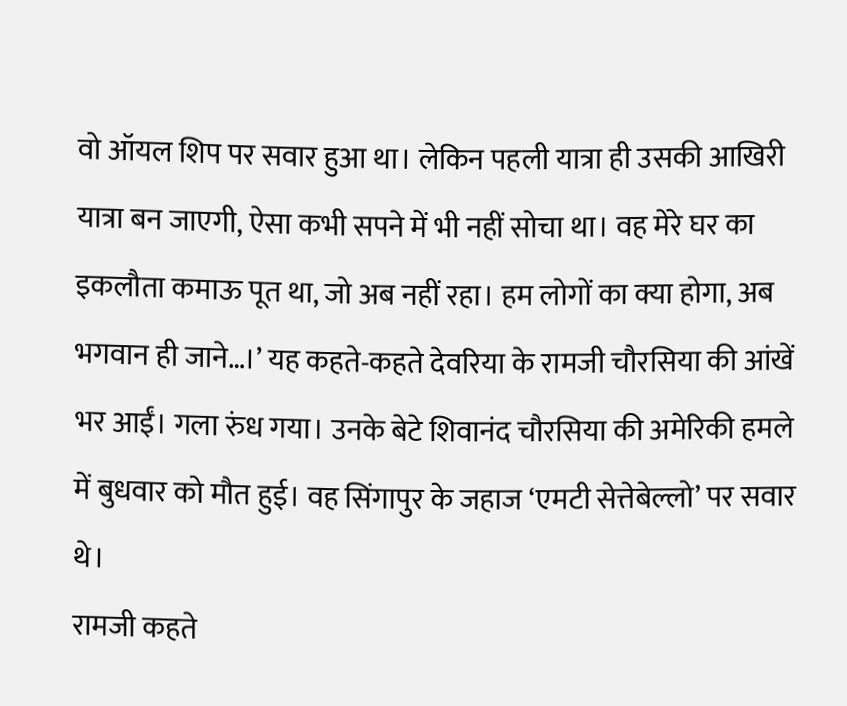वो ऑयल शिप पर सवार हुआ था। लेकिन पहली यात्रा ही उसकी आखिरी यात्रा बन जाएगी, ऐसा कभी सपने में भी नहीं सोचा था। वह मेरे घर का इकलौता कमाऊ पूत था, जो अब नहीं रहा। हम लोगों का क्या होगा, अब भगवान ही जाने…।’ यह कहते-कहते देवरिया के रामजी चौरसिया की आंखें भर आईं। गला रुंध गया। उनके बेटे शिवानंद चौरसिया की अमेरिकी हमले में बुधवार को मौत हुई। वह सिंगापुर के जहाज ‘एमटी सेत्तेबेल्लो’ पर सवार थे।
रामजी कहते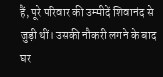हैं, पूरे परिवार की उम्मीदें शिवानंद से जुड़ी थीं। उसकी नौकरी लगने के बाद घर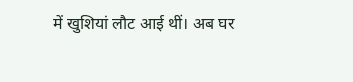में खुशियां लौट आई थीं। अब घर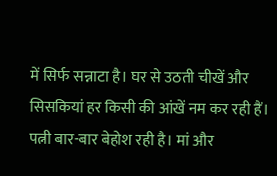में सिर्फ सन्नाटा है। घर से उठती चीखें और सिसकियां हर किसी की आंखें नम कर रही हैं। पत्नी बार-बार बेहोश रही है। मां और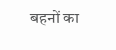बहनों का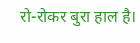रो-रोकर बुरा हाल है।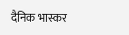दैनिक भास्कर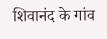शिवानंद के गांव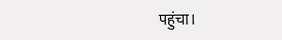पहुंचा।